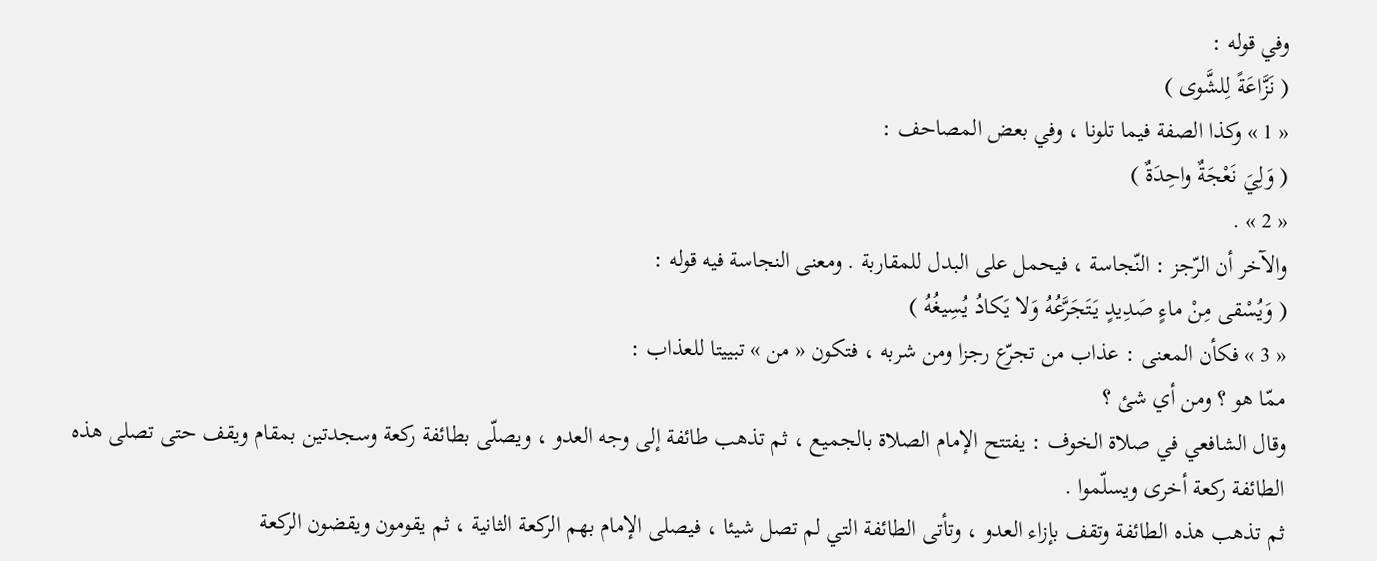وفي قوله :
( نَزَّاعَةً لِلشَّوى )
« 1 » وكذا الصفة فيما تلونا ، وفي بعض المصاحف :
( وَلِيَ نَعْجَةٌ واحِدَةٌ )
« 2 » .
والآخر أن الرّجز : النّجاسة ، فيحمل على البدل للمقاربة . ومعنى النجاسة فيه قوله :
( وَيُسْقى مِنْ ماءٍ صَدِيدٍ يَتَجَرَّعُهُ وَلا يَكادُ يُسِيغُهُ )
« 3 » فكأن المعنى : عذاب من تجرّع رجزا ومن شربه ، فتكون « من » تبييتا للعذاب :
ممّا هو ؟ ومن أي شئ ؟
وقال الشافعي في صلاة الخوف : يفتتح الإمام الصلاة بالجميع ، ثم تذهب طائفة إلى وجه العدو ، ويصلّى بطائفة ركعة وسجدتين بمقام ويقف حتى تصلى هذه الطائفة ركعة أخرى ويسلّموا .
ثم تذهب هذه الطائفة وتقف بإزاء العدو ، وتأتى الطائفة التي لم تصل شيئا ، فيصلى الإمام بهم الركعة الثانية ، ثم يقومون ويقضون الركعة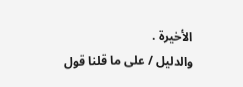الأخيرة .
والدليل / على ما قلنا قول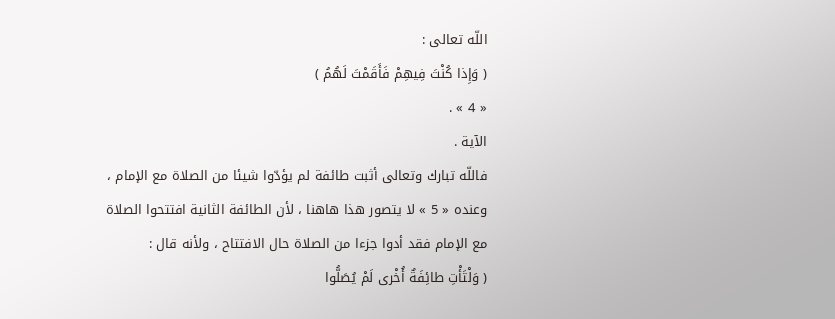اللّه تعالى :
( وَإِذا كُنْتَ فِيهِمْ فَأَقَمْتَ لَهُمُ )
« 4 » .
الآية .
فاللّه تبارك وتعالى أثبت طائفة لم يؤدّوا شيئا من الصلاة مع الإمام ، وعنده « 5 » لا يتصور هذا هاهنا ، لأن الطائفة الثانية افتتحوا الصلاة مع الإمام فقد أدوا جزءا من الصلاة حال الافتتاح ، ولأنه قال :
( وَلْتَأْتِ طائِفَةٌ أُخْرى لَمْ يُصَلُّوا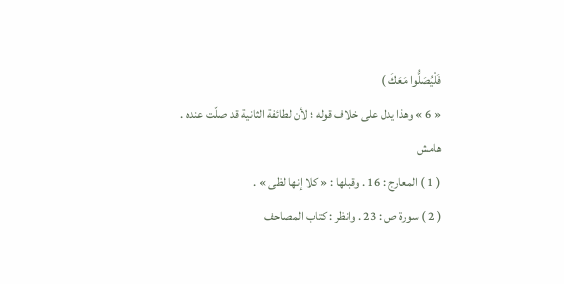فَلْيُصَلُّوا مَعَكَ )
« 6 » وهذا يدل على خلاف قوله ؛ لأن لطائفة الثانية قد صلّت عنده .
هامش
( 1 ) المعارج : 16 . وقبلها : « كلا إنها لظى » .
( 2 ) سورة ص : 23 . وانظر : كتاب المصاحف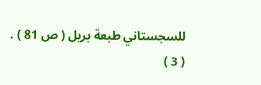للسجستاني طبعة بريل ( ص 81 ) .
( 3 )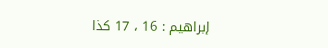إبراهيم : 16 ، 17 كذا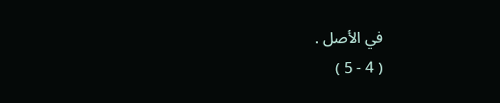في الأصل .
( 4 - 5 )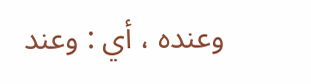وعنده ، أي : وعند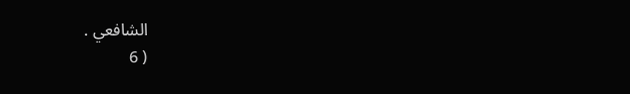الشافعي .
( 6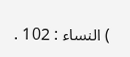) النساء : 102 .